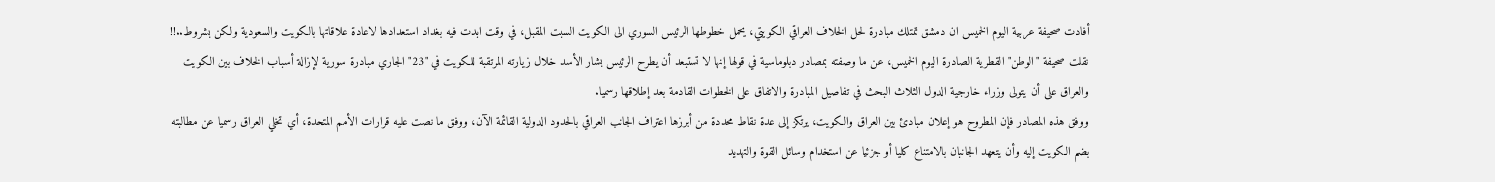أفادت صحيفة عربية اليوم الخميس ان دمشق تمتلك مبادرة لحل الخلاف العراقي الكويتي، يحمل خطوطها الرئيس السوري الى الكويت السبت المقبل، في وقت ابدت فيه بغداد استعدادها لاعادة علاقاتها بالكويت والسعودية ولكن بشروط..!!
نقلت صحيفة "الوطن" القطرية الصادرة اليوم الخميس، عن ما وصفته بمصادر دبلوماسية في قولها إنها لا تستبعد أن يطرح الرئيس بشار الأسد خلال زيارته المرتقبة للكويت في "23" الجاري مبادرة سورية لإزالة أسباب الخلاف بين الكويت والعراق على أن يتولى وزراء خارجية الدول الثلاث البحث في تفاصيل المبادرة والاتفاق على الخطوات القادمة بعد إطلاقها رسميا.
ووفق هذه المصادر فإن المطروح هو إعلان مبادئ بين العراق والكويت، يرتكز إلى عدة نقاط محددة من أبرزها اعتراف الجانب العراقي بالحدود الدولية القائمة الآن، ووفق ما نصت عليه قرارات الأمم المتحدة، أي تخلي العراق رسميا عن مطالبته بضم الكويت إليه وأن يتعهد الجانبان بالامتناع كليا أو جزئيا عن استخدام وسائل القوة والتهديد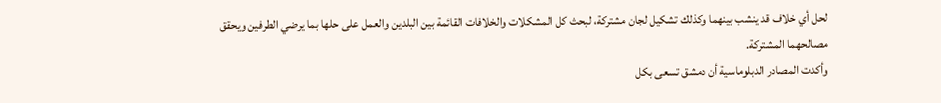لحل أي خلاف قد ينشب بينهما وكذلك تشكيل لجان مشتركة، لبحث كل المشكلات والخلافات القائمة بين البلدين والعمل على حلها بما يرضي الطرفين ويحقق مصالحهما المشتركة.
وأكدت المصادر الدبلوماسية أن دمشق تسعى بكل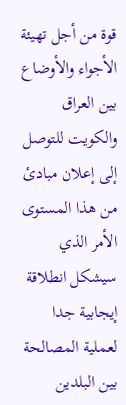قوة من أجل تهيئة الأجواء والأوضاع بين العراق والكويت للتوصل إلى إعلان مبادئ من هذا المستوى الأمر الذي سيشكل انطلاقة إيجابية جدا لعملية المصالحة بين البلدين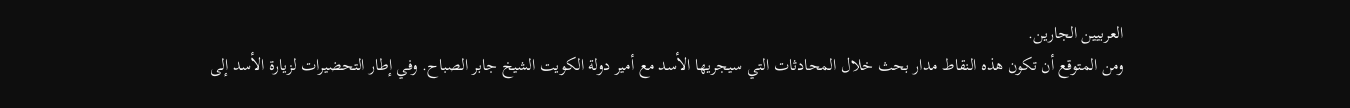العربيين الجارين.
ومن المتوقع أن تكون هذه النقاط مدار بحث خلال المحادثات التي سيجريها الأسد مع أمير دولة الكويت الشيخ جابر الصباح. وفي إطار التحضيرات لزيارة الأسد إلى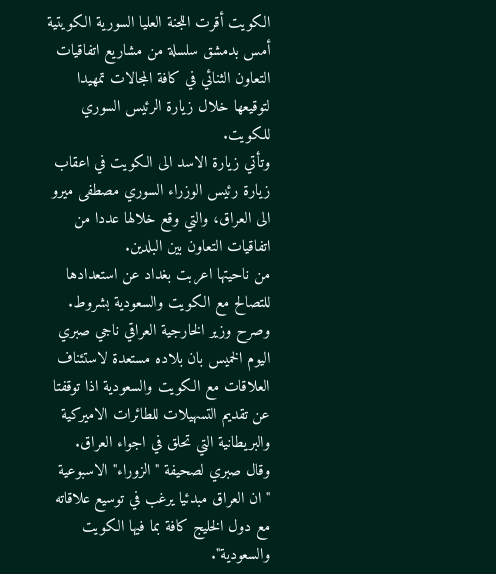الكويت أقرت اللجنة العليا السورية الكويتية أمس بدمشق سلسلة من مشاريع اتفاقيات التعاون الثنائي في كافة المجالات تمهيدا لتوقيعها خلال زيارة الرئيس السوري للكويت.
وتأتي زيارة الاسد الى الكويت في اعقاب زيارة رئيس الوزراء السوري مصطفى ميرو الى العراق، والتي وقع خلالها عددا من اتفاقيات التعاون بين البلدين.
من ناحيتها اعربت بغداد عن استعدادها للتصالح مع الكويت والسعودية بشروط. وصرح وزير الخارجية العراقي ناجي صبري اليوم الخميس بان بلاده مستعدة لاستئناف العلاقات مع الكويت والسعودية اذا توقفتا عن تقديم التسهيلات للطائرات الاميركية والبريطانية التي تحلق في اجواء العراق.
وقال صبري لصحيفة "الزوراء" الاسبوعية "ان العراق مبدئيا يرغب في توسيع علاقاته مع دول الخليج كافة بما فيها الكويت والسعودية".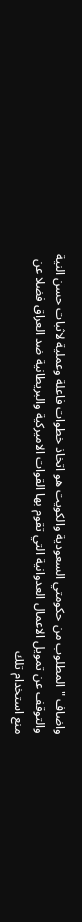واضاف "المطلوب من حكومتي السعودية والكويت هو اتخاذ خطوات فاعلة وعملية لاثبات حسن النية والتوقف عن تمويل الاعمال العدوانية التي تقوم بها القوات الاميركية والبريطانية ضد العراق فضلا عن منع استخدام تلك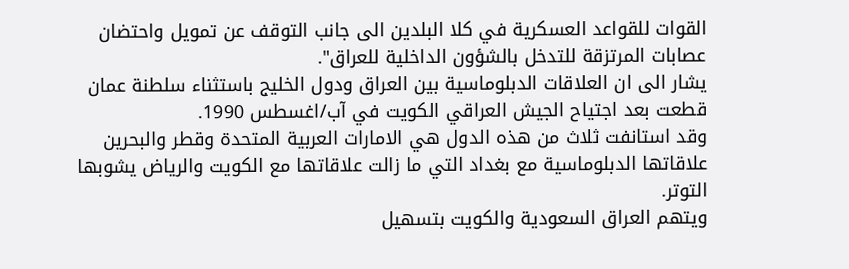القوات للقواعد العسكرية في كلا البلدين الى جانب التوقف عن تمويل واحتضان عصابات المرتزقة للتدخل بالشؤون الداخلية للعراق".
يشار الى ان العلاقات الدبلوماسية بين العراق ودول الخليج باستثناء سلطنة عمان قطعت بعد اجتياح الجيش العراقي الكويت في آب/اغسطس 1990.
وقد استانفت ثلاث من هذه الدول هي الامارات العربية المتحدة وقطر والبحرين علاقاتها الدبلوماسية مع بغداد التي ما زالت علاقاتها مع الكويت والرياض يشوبها التوتر.
ويتهم العراق السعودية والكويت بتسهيل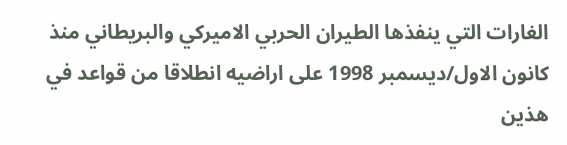الغارات التي ينفذها الطيران الحربي الاميركي والبريطاني منذ كانون الاول/ديسمبر 1998 على اراضيه انطلاقا من قواعد في هذين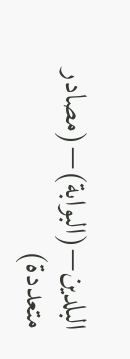البلدين—(البوابة)—(مصادر متعددة)